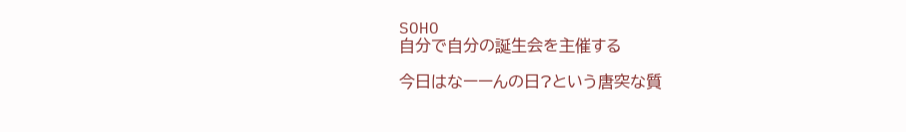SOHO
自分で自分の誕生会を主催する

今日はなーーんの日?という唐突な質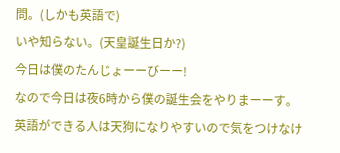問。(しかも英語で)
いや知らない。(天皇誕生日か?)
今日は僕のたんじょーーびーー!
なので今日は夜6時から僕の誕生会をやりまーーす。
英語ができる人は天狗になりやすいので気をつけなけ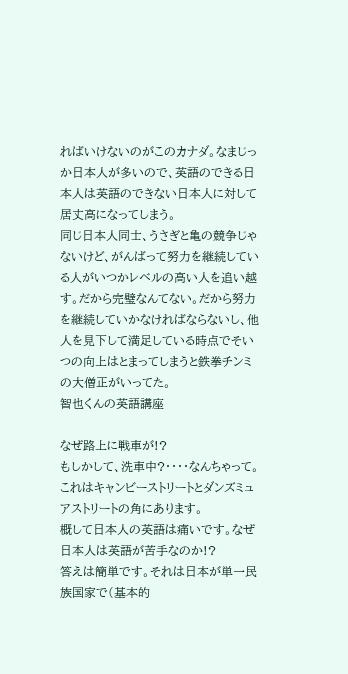ればいけないのがこのカナダ。なまじっか日本人が多いので、英語のできる日本人は英語のできない日本人に対して居丈高になってしまう。
同じ日本人同士、うさぎと亀の競争じゃないけど、がんばって努力を継続している人がいつかレベルの高い人を追い越す。だから完璧なんてない。だから努力を継続していかなければならないし、他人を見下して満足している時点でそいつの向上はとまってしまうと鉄拳チンミの大僧正がいってた。
智也くんの英語講座

なぜ路上に戦車が!?
もしかして、洗車中?・・・・なんちゃって。
これはキャンビーストリートとダンズミュアストリートの角にあります。
概して日本人の英語は痛いです。なぜ日本人は英語が苦手なのか!?
答えは簡単です。それは日本が単一民族国家で(基本的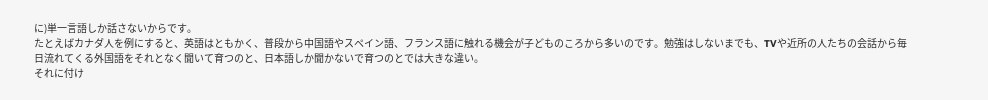に)単一言語しか話さないからです。
たとえばカナダ人を例にすると、英語はともかく、普段から中国語やスペイン語、フランス語に触れる機会が子どものころから多いのです。勉強はしないまでも、TVや近所の人たちの会話から毎日流れてくる外国語をそれとなく聞いて育つのと、日本語しか聞かないで育つのとでは大きな違い。
それに付け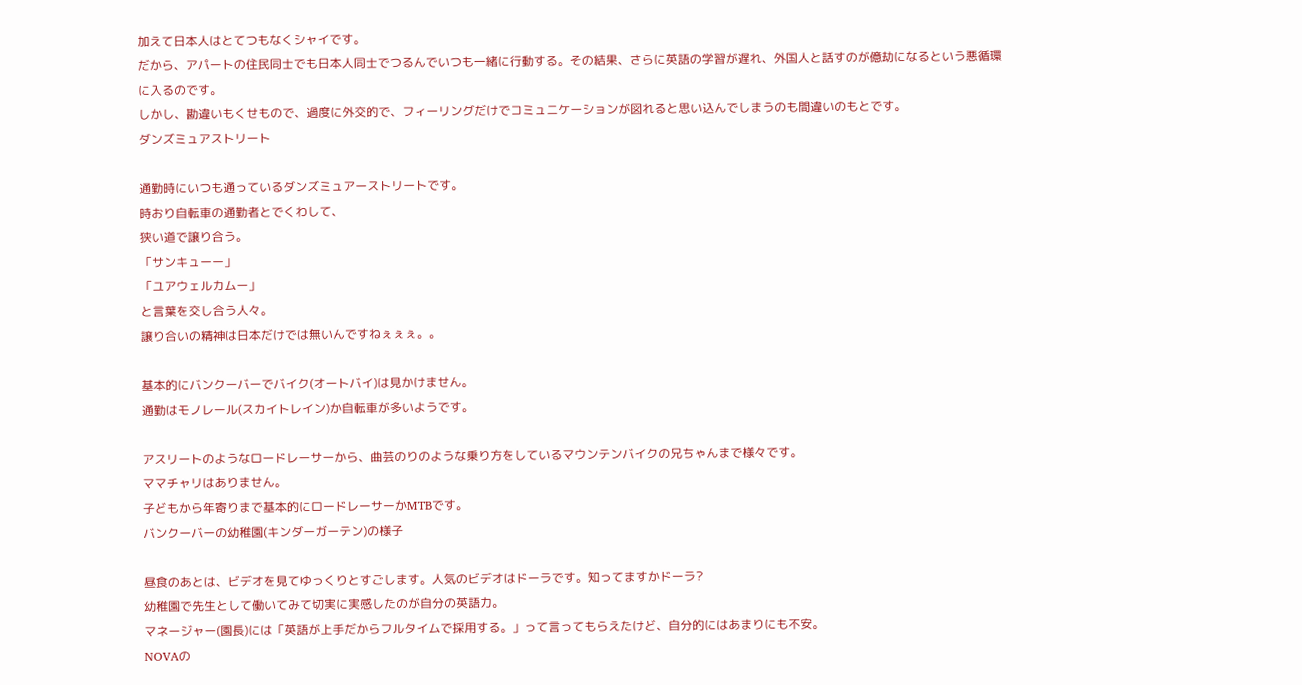加えて日本人はとてつもなくシャイです。
だから、アパートの住民同士でも日本人同士でつるんでいつも一緒に行動する。その結果、さらに英語の学習が遅れ、外国人と話すのが億劫になるという悪循環に入るのです。
しかし、勘違いもくせもので、過度に外交的で、フィーリングだけでコミュニケーションが図れると思い込んでしまうのも間違いのもとです。
ダンズミュアストリート

通勤時にいつも通っているダンズミュアーストリートです。
時おり自転車の通勤者とでくわして、
狭い道で譲り合う。
「サンキューー」
「ユアウェルカムー」
と言葉を交し合う人々。
譲り合いの精神は日本だけでは無いんですねぇぇぇ。。

基本的にバンクーバーでバイク(オートバイ)は見かけません。
通勤はモノレール(スカイトレイン)か自転車が多いようです。

アスリートのようなロードレーサーから、曲芸のりのような乗り方をしているマウンテンバイクの兄ちゃんまで様々です。
ママチャリはありません。
子どもから年寄りまで基本的にロードレーサーかMTBです。
バンクーバーの幼稚園(キンダーガーテン)の様子

昼食のあとは、ビデオを見てゆっくりとすごします。人気のビデオはドーラです。知ってますかドーラ?
幼稚園で先生として働いてみて切実に実感したのが自分の英語力。
マネージャー(園長)には「英語が上手だからフルタイムで採用する。」って言ってもらえたけど、自分的にはあまりにも不安。
NOVAの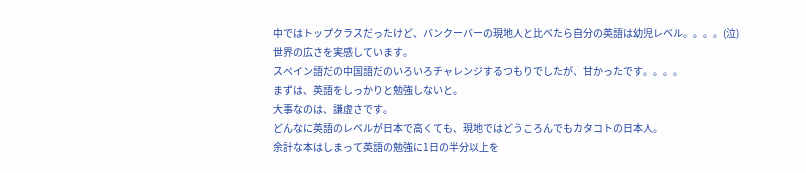中ではトップクラスだったけど、バンクーバーの現地人と比べたら自分の英語は幼児レベル。。。。(泣)
世界の広さを実感しています。
スペイン語だの中国語だのいろいろチャレンジするつもりでしたが、甘かったです。。。。
まずは、英語をしっかりと勉強しないと。
大事なのは、謙虚さです。
どんなに英語のレベルが日本で高くても、現地ではどうころんでもカタコトの日本人。
余計な本はしまって英語の勉強に1日の半分以上を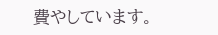費やしています。